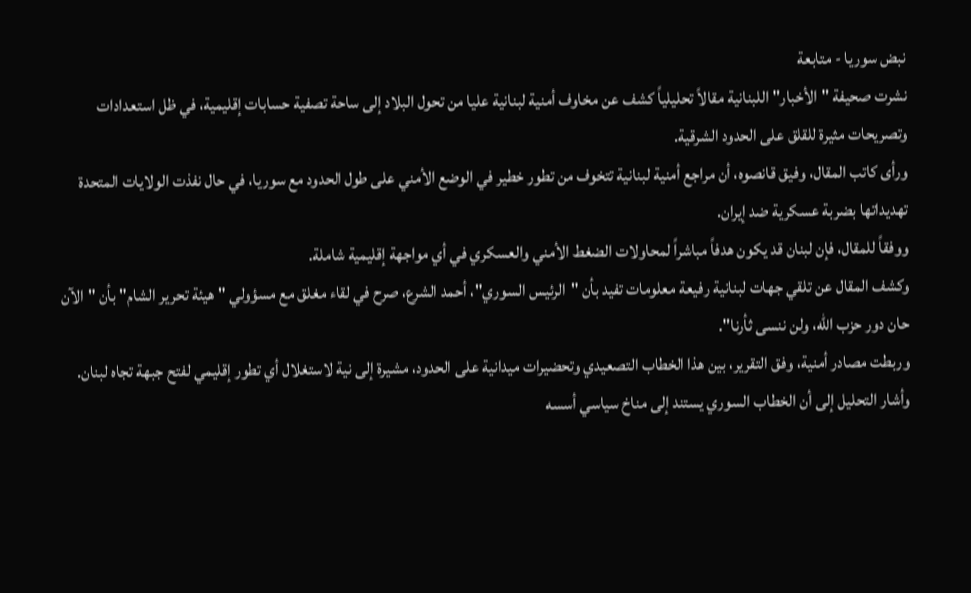نبض سوريا - متابعة
نشرت صحيفة "الأخبار" اللبنانية مقالاً تحليلياً كشف عن مخاوف أمنية لبنانية عليا من تحول البلاد إلى ساحة تصفية حسابات إقليمية، في ظل استعدادات وتصريحات مثيرة للقلق على الحدود الشرقية.
ورأى كاتب المقال، وفيق قانصوه، أن مراجع أمنية لبنانية تتخوف من تطور خطير في الوضع الأمني على طول الحدود مع سوريا، في حال نفذت الولايات المتحدة تهديداتها بضربة عسكرية ضد إيران.
ووفقاً للمقال، فإن لبنان قد يكون هدفاً مباشراً لمحاولات الضغط الأمني والعسكري في أي مواجهة إقليمية شاملة.
وكشف المقال عن تلقي جهات لبنانية رفيعة معلومات تفيد بأن "الرئيس السوري"، أحمد الشرع، صرح في لقاء مغلق مع مسؤولي "هيئة تحرير الشام" بأن "الآن حان دور حزب الله، ولن ننسى ثأرنا".
وربطت مصادر أمنية، وفق التقرير، بين هذا الخطاب التصعيدي وتحضيرات ميدانية على الحدود، مشيرة إلى نية لاستغلال أي تطور إقليمي لفتح جبهة تجاه لبنان.
وأشار التحليل إلى أن الخطاب السوري يستند إلى مناخ سياسي أسسه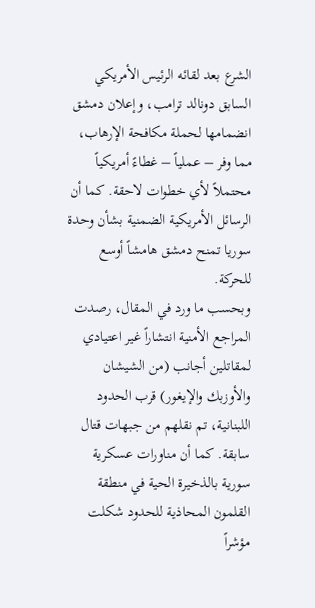الشرع بعد لقائه الرئيس الأمريكي السابق دونالد ترامب، وإعلان دمشق انضمامها لحملة مكافحة الإرهاب، مما وفر – عملياً – غطاءً أمريكياً محتملاً لأي خطوات لاحقة. كما أن الرسائل الأمريكية الضمنية بشأن وحدة سوريا تمنح دمشق هامشاً أوسع للحركة.
وبحسب ما ورد في المقال، رصدت المراجع الأمنية انتشاراً غير اعتيادي لمقاتلين أجانب (من الشيشان والأوزبك والإيغور) قرب الحدود اللبنانية، تم نقلهم من جبهات قتال سابقة. كما أن مناورات عسكرية سورية بالذخيرة الحية في منطقة القلمون المحاذية للحدود شكلت مؤشراً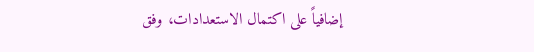إضافياً على اكتمال الاستعدادات، وفق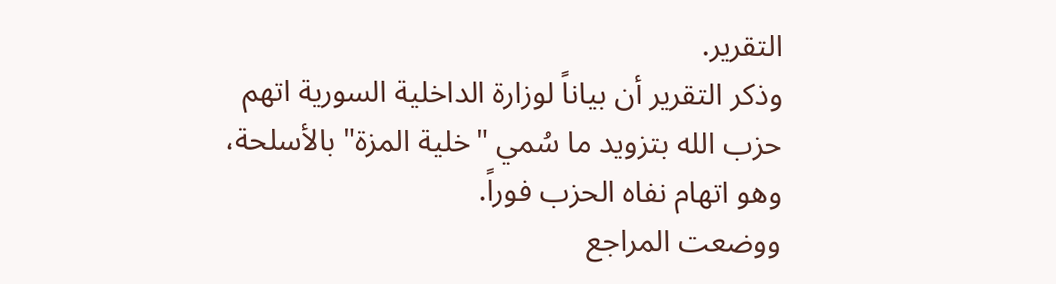التقرير.
وذكر التقرير أن بياناً لوزارة الداخلية السورية اتهم حزب الله بتزويد ما سُمي "خلية المزة" بالأسلحة، وهو اتهام نفاه الحزب فوراً.
ووضعت المراجع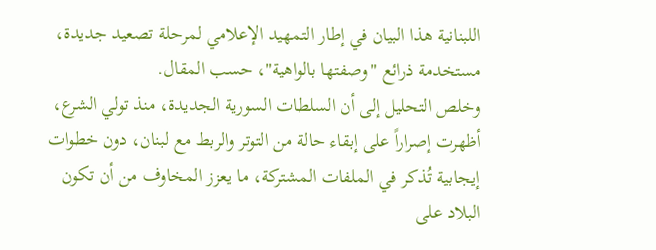اللبنانية هذا البيان في إطار التمهيد الإعلامي لمرحلة تصعيد جديدة، مستخدمة ذرائع "وصفتها بالواهية"، حسب المقال.
وخلص التحليل إلى أن السلطات السورية الجديدة، منذ تولي الشرع، أظهرت إصراراً على إبقاء حالة من التوتر والربط مع لبنان، دون خطوات إيجابية تُذكر في الملفات المشتركة، ما يعزز المخاوف من أن تكون البلاد على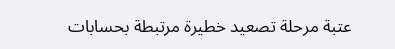عتبة مرحلة تصعيد خطيرة مرتبطة بحسابات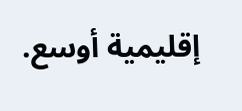إقليمية أوسع.